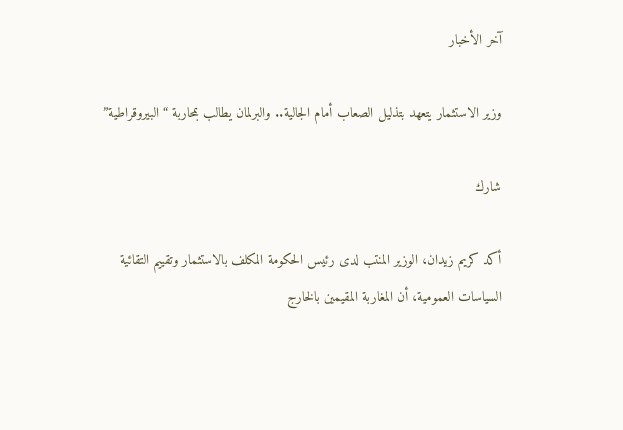آخر الأخبار

وزير الاستثمار يتعهد بتذليل الصعاب أمام الجالية.. والبرلمان يطالب بمحاربة “البيروقراطية”

شارك

أكد كريم زيدان، الوزير المنتب لدى رئيس الحكومة المكلف بالاستثمار وتقييم التقائية السياسات العمومية، أن المغاربة المقيمين بالخارج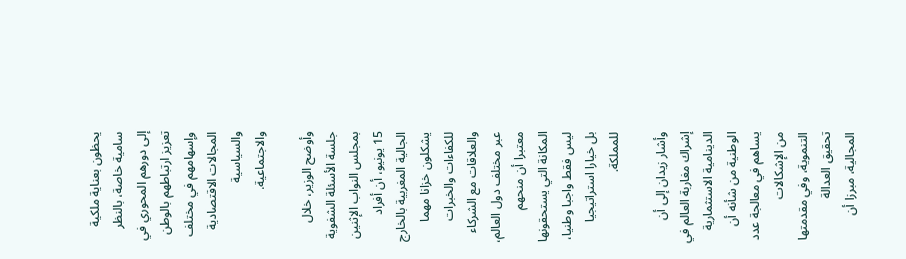يحظون بعناية ملكية سامية خاصة، بالنظر إلى دورهم المحوري في تعزيز ارتباطهم بالوطن وإسهامهم في مختلف المجالات الاقتصادية والسياسية والاجتماعية.

وأوضح الوزير، خلال جلسة الأسئلة الشفوية بمجلس النواب الإثنين 15 يونيو، أن أفراد الجالية المغربية بالخارج يشكلون خزانا مهما للكفاءات والخبرات والعلاقات مع الشركاء عبر مختلف دول العالم، معتبرا أن منحهم المكانة التي يستحقونها ليس فقط واجبا وطنيا، بل خيارا استراتيجيا للمملكة.

وأشار زيدان إلى أن إشراك مغاربة العالم في الدينامية الاستثمارية الوطنية من شأنه أن يساهم في معالجة عدد من الإشكالات التنموية، وفي مقدمتها تحقيق العدالة المجالية، مبرزا أن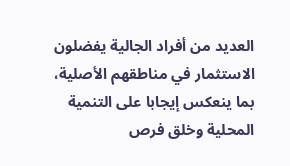العديد من أفراد الجالية يفضلون الاستثمار في مناطقهم الأصلية، بما ينعكس إيجابا على التنمية المحلية وخلق فرص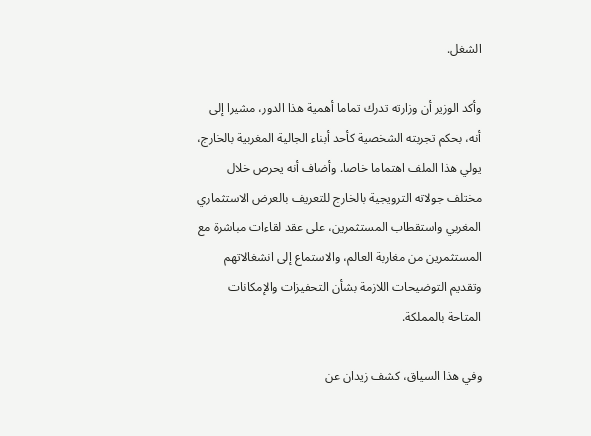الشغل.

وأكد الوزير أن وزارته تدرك تماما أهمية هذا الدور، مشيرا إلى أنه، بحكم تجربته الشخصية كأحد أبناء الجالية المغربية بالخارج، يولي هذا الملف اهتماما خاصا. وأضاف أنه يحرص خلال مختلف جولاته الترويجية بالخارج للتعريف بالعرض الاستثماري المغربي واستقطاب المستثمرين، على عقد لقاءات مباشرة مع المستثمرين من مغاربة العالم، والاستماع إلى انشغالاتهم وتقديم التوضيحات اللازمة بشأن التحفيزات والإمكانات المتاحة بالمملكة.

وفي هذا السياق، كشف زيدان عن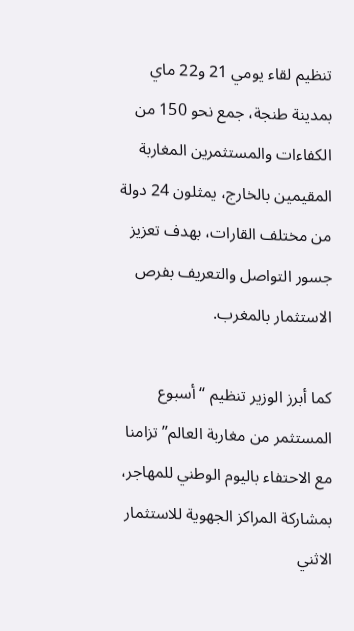تنظيم لقاء يومي 21 و22 ماي بمدينة طنجة، جمع نحو 150 من الكفاءات والمستثمرين المغاربة المقيمين بالخارج، يمثلون 24 دولة من مختلف القارات، بهدف تعزيز جسور التواصل والتعريف بفرص الاستثمار بالمغرب.

كما أبرز الوزير تنظيم “أسبوع المستثمر من مغاربة العالم” تزامنا مع الاحتفاء باليوم الوطني للمهاجر، بمشاركة المراكز الجهوية للاستثمار الاثني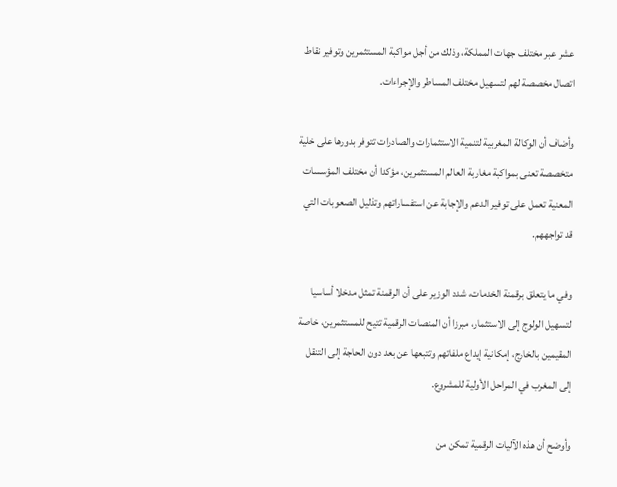عشر عبر مختلف جهات المملكة، وذلك من أجل مواكبة المستثمرين وتوفير نقاط اتصال مخصصة لهم لتسهيل مختلف المساطر والإجراءات.

وأضاف أن الوكالة المغربية لتنمية الاستثمارات والصادرات تتوفر بدورها على خلية متخصصة تعنى بمواكبة مغاربة العالم المستثمرين، مؤكدا أن مختلف المؤسسات المعنية تعمل على توفير الدعم والإجابة عن استفساراتهم وتذليل الصعوبات التي قد تواجههم.

وفي ما يتعلق برقمنة الخدمات، شدد الوزير على أن الرقمنة تمثل مدخلا أساسيا لتسهيل الولوج إلى الاستثمار، مبرزا أن المنصات الرقمية تتيح للمستثمرين، خاصة المقيمين بالخارج، إمكانية إيداع ملفاتهم وتتبعها عن بعد دون الحاجة إلى التنقل إلى المغرب في المراحل الأولية للمشروع.

وأوضح أن هذه الآليات الرقمية تمكن من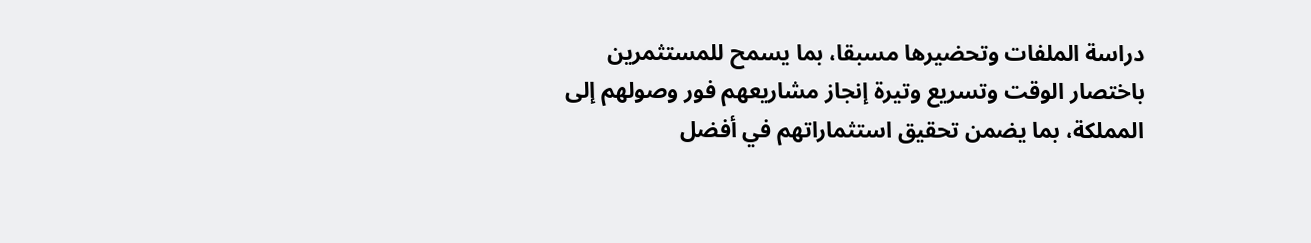دراسة الملفات وتحضيرها مسبقا، بما يسمح للمستثمرين باختصار الوقت وتسريع وتيرة إنجاز مشاريعهم فور وصولهم إلى المملكة، بما يضمن تحقيق استثماراتهم في أفضل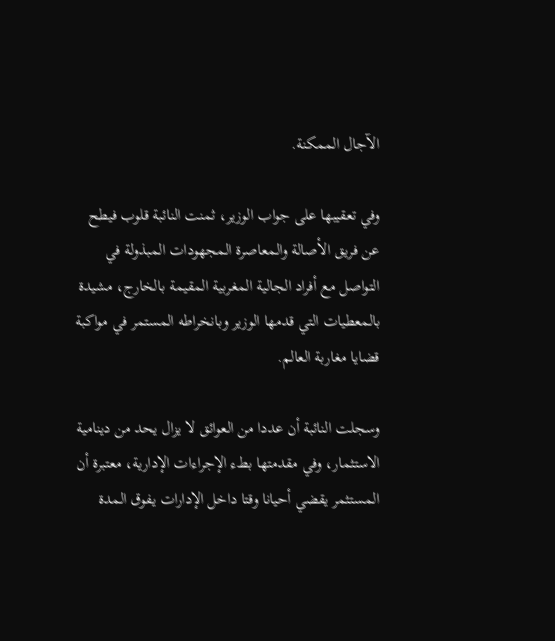الآجال الممكنة.

وفي تعقيبها على جواب الوزير، ثمنت النائبة قلوب فيطح عن فريق الأصالة والمعاصرة المجهودات المبذولة في التواصل مع أفراد الجالية المغربية المقيمة بالخارج، مشيدة بالمعطيات التي قدمها الوزير وبانخراطه المستمر في مواكبة قضايا مغاربة العالم.

وسجلت النائبة أن عددا من العوائق لا يزال يحد من دينامية الاستثمار، وفي مقدمتها بطء الإجراءات الإدارية، معتبرة أن المستثمر يقضي أحيانا وقتا داخل الإدارات يفوق المدة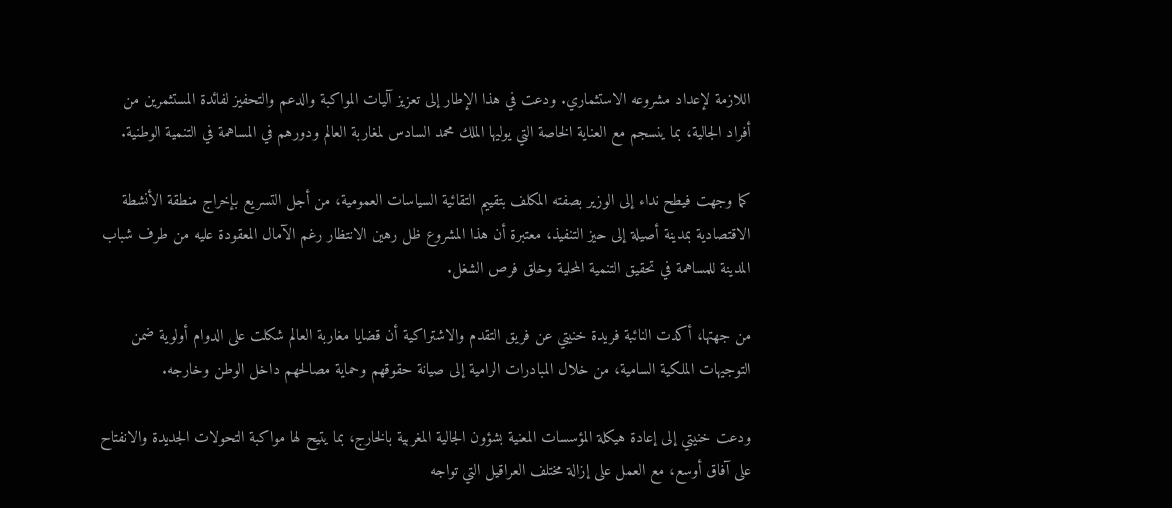اللازمة لإعداد مشروعه الاستثماري. ودعت في هذا الإطار إلى تعزيز آليات المواكبة والدعم والتحفيز لفائدة المستثمرين من أفراد الجالية، بما ينسجم مع العناية الخاصة التي يوليها الملك محمد السادس لمغاربة العالم ودورهم في المساهمة في التنمية الوطنية.

كما وجهت فيطح نداء إلى الوزير بصفته المكلف بتقييم التقائية السياسات العمومية، من أجل التسريع بإخراج منطقة الأنشطة الاقتصادية بمدينة أصيلة إلى حيز التنفيذ، معتبرة أن هذا المشروع ظل رهين الانتظار رغم الآمال المعقودة عليه من طرف شباب المدينة للمساهمة في تحقيق التنمية المحلية وخلق فرص الشغل.

من جهتها، أكدت النائبة فريدة خنيتي عن فريق التقدم والاشتراكية أن قضايا مغاربة العالم شكلت على الدوام أولوية ضمن التوجيهات الملكية السامية، من خلال المبادرات الرامية إلى صيانة حقوقهم وحماية مصالحهم داخل الوطن وخارجه.

ودعت خنيتي إلى إعادة هيكلة المؤسسات المعنية بشؤون الجالية المغربية بالخارج، بما يتيح لها مواكبة التحولات الجديدة والانفتاح على آفاق أوسع، مع العمل على إزالة مختلف العراقيل التي تواجه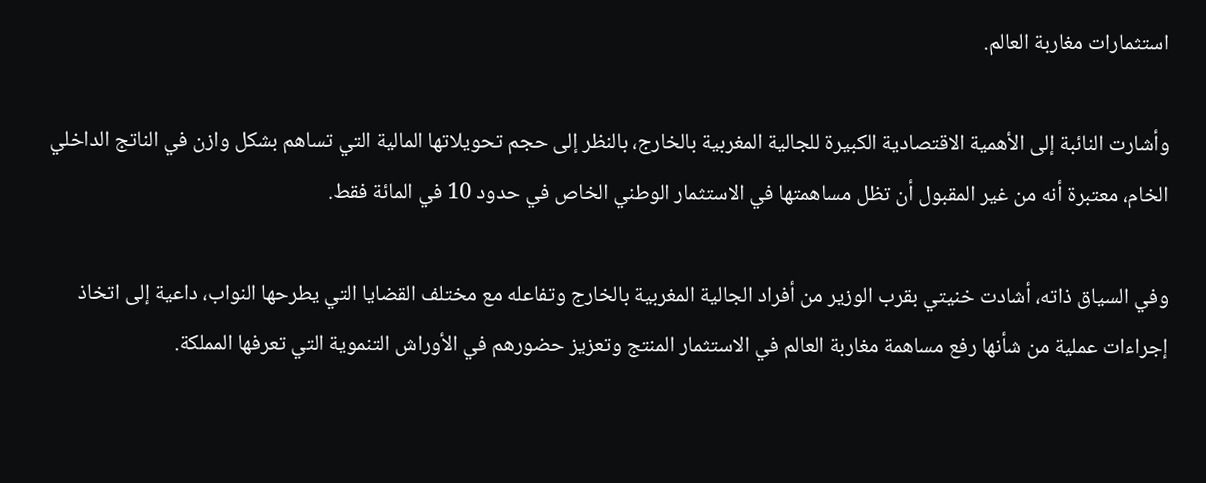استثمارات مغاربة العالم.

وأشارت النائبة إلى الأهمية الاقتصادية الكبيرة للجالية المغربية بالخارج، بالنظر إلى حجم تحويلاتها المالية التي تساهم بشكل وازن في الناتج الداخلي الخام، معتبرة أنه من غير المقبول أن تظل مساهمتها في الاستثمار الوطني الخاص في حدود 10 في المائة فقط.

وفي السياق ذاته، أشادت خنيتي بقرب الوزير من أفراد الجالية المغربية بالخارج وتفاعله مع مختلف القضايا التي يطرحها النواب، داعية إلى اتخاذ إجراءات عملية من شأنها رفع مساهمة مغاربة العالم في الاستثمار المنتج وتعزيز حضورهم في الأوراش التنموية التي تعرفها المملكة.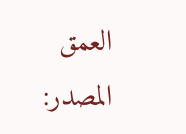العمق المصدر: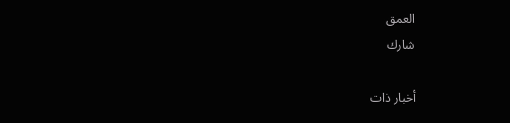العمق
شارك

أخبار ذات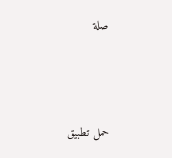صلة



حمل تطبيق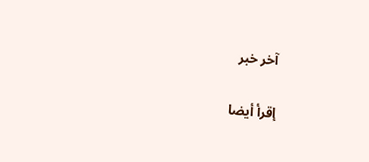آخر خبر

إقرأ أيضا